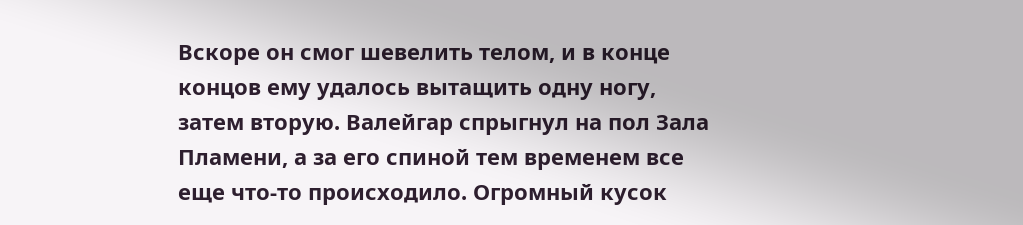Вскоре он смог шевелить телом, и в конце концов ему удалось вытащить одну ногу, затем вторую. Валейгар спрыгнул на пол Зала Пламени, а за его спиной тем временем все еще что-то происходило. Огромный кусок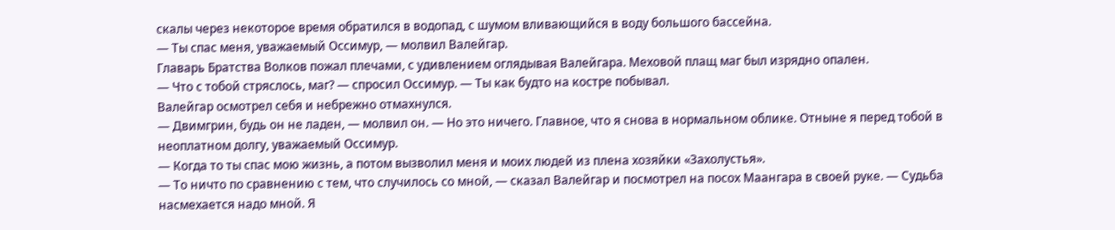скалы через некоторое время обратился в водопад, с шумом вливающийся в воду большого бассейна.
— Ты спас меня, уважаемый Оссимур, — молвил Валейгар.
Главарь Братства Волков пожал плечами, с удивлением оглядывая Валейгара. Меховой плащ маг был изрядно опален.
— Что с тобой стряслось, маг? — спросил Оссимур. — Ты как будто на костре побывал.
Валейгар осмотрел себя и небрежно отмахнулся.
— Двимгрин, будь он не ладен, — молвил он. — Но это ничего. Главное, что я снова в нормальном облике. Отныне я перед тобой в неоплатном долгу, уважаемый Оссимур.
— Когда то ты спас мою жизнь, а потом вызволил меня и моих людей из плена хозяйки «Захолустья».
— То ничто по сравнению с тем, что случилось со мной, — сказал Валейгар и посмотрел на посох Маангара в своей руке. — Судьба насмехается надо мной. Я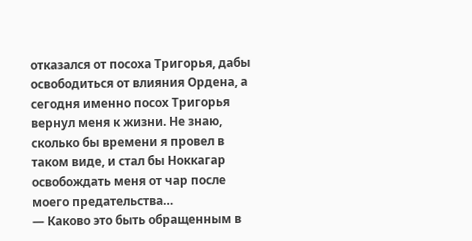отказался от посоха Тригорья, дабы освободиться от влияния Ордена, а сегодня именно посох Тригорья вернул меня к жизни. Не знаю, сколько бы времени я провел в таком виде, и стал бы Ноккагар освобождать меня от чар после моего предательства…
— Каково это быть обращенным в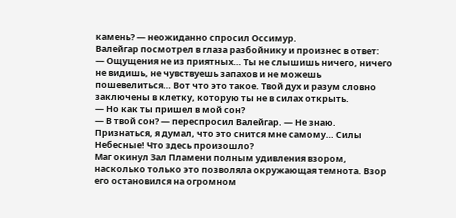камень? — неожиданно спросил Оссимур.
Валейгар посмотрел в глаза разбойнику и произнес в ответ:
— Ощущения не из приятных… Ты не слышишь ничего, ничего не видишь, не чувствуешь запахов и не можешь пошевелиться… Вот что это такое. Твой дух и разум словно заключены в клетку, которую ты не в силах открыть.
— Но как ты пришел в мой сон?
— В твой сон? — переспросил Валейгар. — Не знаю. Признаться, я думал, что это снится мне самому… Силы Небесные! Что здесь произошло?
Маг окинул Зал Пламени полным удивления взором, насколько только это позволяла окружающая темнота. Взор его остановился на огромном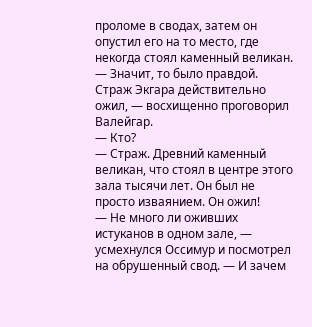проломе в сводах, затем он опустил его на то место, где некогда стоял каменный великан.
— Значит, то было правдой. Страж Экгара действительно ожил, — восхищенно проговорил Валейгар.
— Кто?
— Страж. Древний каменный великан, что стоял в центре этого зала тысячи лет. Он был не просто изваянием. Он ожил!
— Не много ли оживших истуканов в одном зале, — усмехнулся Оссимур и посмотрел на обрушенный свод. — И зачем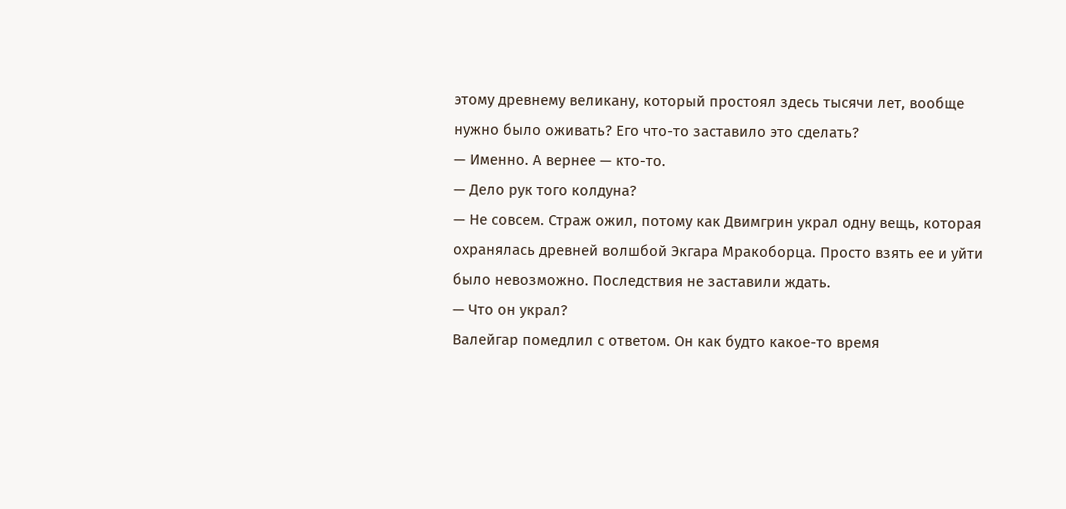этому древнему великану, который простоял здесь тысячи лет, вообще нужно было оживать? Его что-то заставило это сделать?
— Именно. А вернее — кто-то.
— Дело рук того колдуна?
— Не совсем. Страж ожил, потому как Двимгрин украл одну вещь, которая охранялась древней волшбой Экгара Мракоборца. Просто взять ее и уйти было невозможно. Последствия не заставили ждать.
— Что он украл?
Валейгар помедлил с ответом. Он как будто какое-то время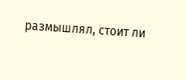размышлял, стоит ли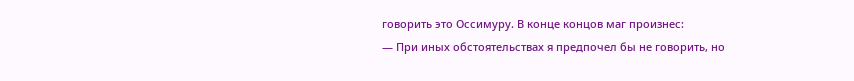говорить это Оссимуру. В конце концов маг произнес:
— При иных обстоятельствах я предпочел бы не говорить, но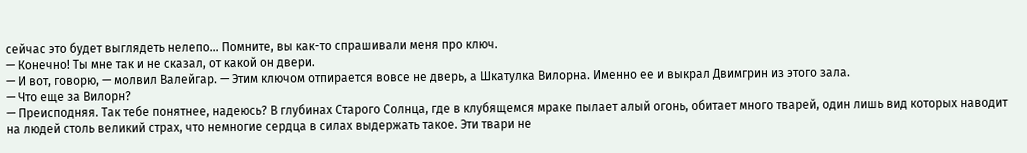сейчас это будет выглядеть нелепо… Помните, вы как-то спрашивали меня про ключ.
— Конечно! Ты мне так и не сказал, от какой он двери.
— И вот, говорю, — молвил Валейгар. — Этим ключом отпирается вовсе не дверь, а Шкатулка Вилорна. Именно ее и выкрал Двимгрин из этого зала.
— Что еще за Вилорн?
— Преисподняя. Так тебе понятнее, надеюсь? В глубинах Старого Солнца, где в клубящемся мраке пылает алый огонь, обитает много тварей, один лишь вид которых наводит на людей столь великий страх, что немногие сердца в силах выдержать такое. Эти твари не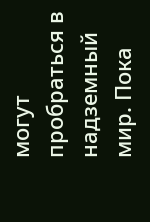могут пробраться в надземный мир. Пока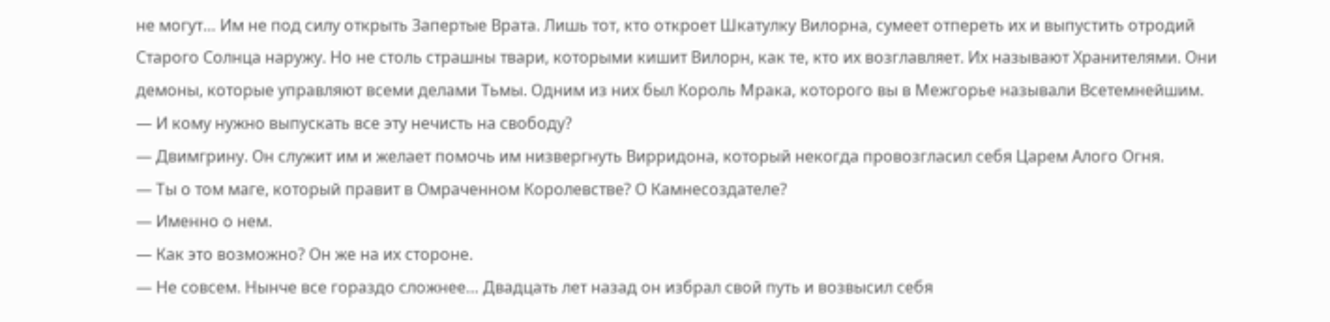не могут… Им не под силу открыть Запертые Врата. Лишь тот, кто откроет Шкатулку Вилорна, сумеет отпереть их и выпустить отродий Старого Солнца наружу. Но не столь страшны твари, которыми кишит Вилорн, как те, кто их возглавляет. Их называют Хранителями. Они демоны, которые управляют всеми делами Тьмы. Одним из них был Король Мрака, которого вы в Межгорье называли Всетемнейшим.
— И кому нужно выпускать все эту нечисть на свободу?
— Двимгрину. Он служит им и желает помочь им низвергнуть Вирридона, который некогда провозгласил себя Царем Алого Огня.
— Ты о том маге, который правит в Омраченном Королевстве? О Камнесоздателе?
— Именно о нем.
— Как это возможно? Он же на их стороне.
— Не совсем. Нынче все гораздо сложнее… Двадцать лет назад он избрал свой путь и возвысил себя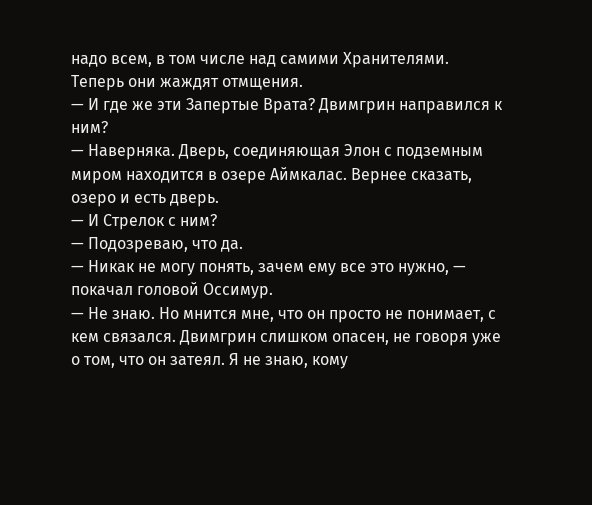надо всем, в том числе над самими Хранителями. Теперь они жаждят отмщения.
— И где же эти Запертые Врата? Двимгрин направился к ним?
— Наверняка. Дверь, соединяющая Элон с подземным миром находится в озере Аймкалас. Вернее сказать, озеро и есть дверь.
— И Стрелок с ним?
— Подозреваю, что да.
— Никак не могу понять, зачем ему все это нужно, — покачал головой Оссимур.
— Не знаю. Но мнится мне, что он просто не понимает, с кем связался. Двимгрин слишком опасен, не говоря уже о том, что он затеял. Я не знаю, кому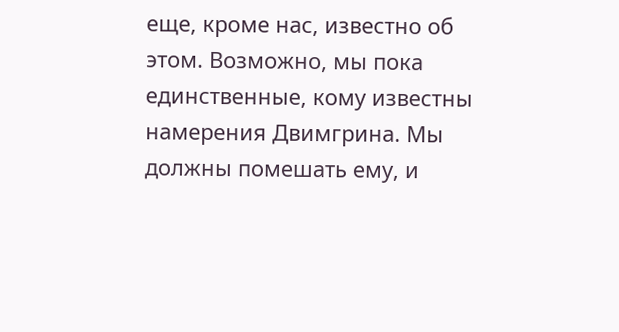еще, кроме нас, известно об этом. Возможно, мы пока единственные, кому известны намерения Двимгрина. Мы должны помешать ему, и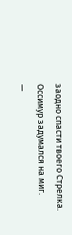заодно спасти твоего Стрелка.
Оссимур задумался на миг.
—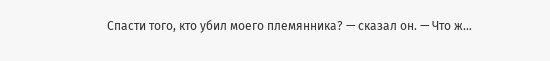Спасти того, кто убил моего племянника? — сказал он. — Что ж…